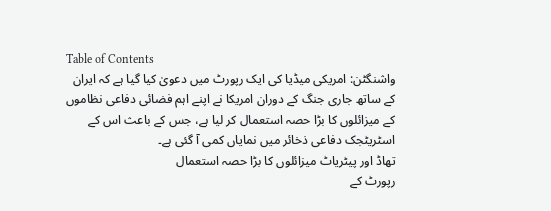Table of Contents
واشنگٹن: امریکی میڈیا کی ایک رپورٹ میں دعویٰ کیا گیا ہے کہ ایران کے ساتھ جاری جنگ کے دوران امریکا نے اپنے اہم فضائی دفاعی نظاموں کے میزائلوں کا بڑا حصہ استعمال کر لیا ہے، جس کے باعث اس کے اسٹریٹجک دفاعی ذخائر میں نمایاں کمی آ گئی ہے۔
تھاڈ اور پیٹریاٹ میزائلوں کا بڑا حصہ استعمال
رپورٹ کے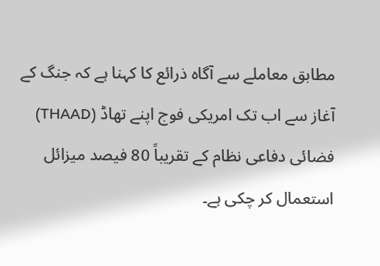مطابق معاملے سے آگاہ ذرائع کا کہنا ہے کہ جنگ کے آغاز سے اب تک امریکی فوج اپنے تھاڈ (THAAD) فضائی دفاعی نظام کے تقریباً 80 فیصد میزائل استعمال کر چکی ہے۔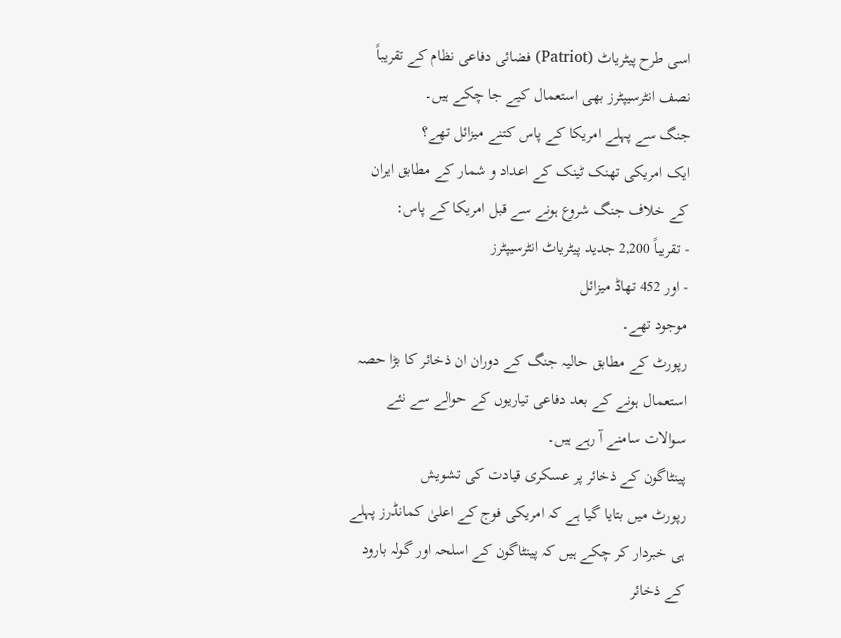اسی طرح پیٹریاٹ (Patriot) فضائی دفاعی نظام کے تقریباً نصف انٹرسیپٹرز بھی استعمال کیے جا چکے ہیں۔
جنگ سے پہلے امریکا کے پاس کتنے میزائل تھے؟
ایک امریکی تھنک ٹینک کے اعداد و شمار کے مطابق ایران کے خلاف جنگ شروع ہونے سے قبل امریکا کے پاس:
- تقریباً 2,200 جدید پیٹریاٹ انٹرسیپٹرز
- اور 452 تھاڈ میزائل
موجود تھے۔
رپورٹ کے مطابق حالیہ جنگ کے دوران ان ذخائر کا بڑا حصہ استعمال ہونے کے بعد دفاعی تیاریوں کے حوالے سے نئے سوالات سامنے آ رہے ہیں۔
پینٹاگون کے ذخائر پر عسکری قیادت کی تشویش
رپورٹ میں بتایا گیا ہے کہ امریکی فوج کے اعلیٰ کمانڈرز پہلے ہی خبردار کر چکے ہیں کہ پینٹاگون کے اسلحہ اور گولہ بارود کے ذخائر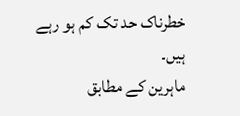خطرناک حد تک کم ہو رہے ہیں۔
ماہرین کے مطابق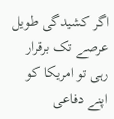اگر کشیدگی طویل عرصے تک برقرار رہی تو امریکا کو اپنے دفاعی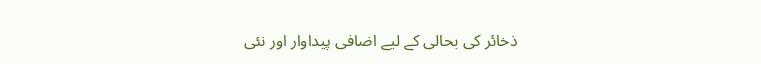ذخائر کی بحالی کے لیے اضافی پیداوار اور نئی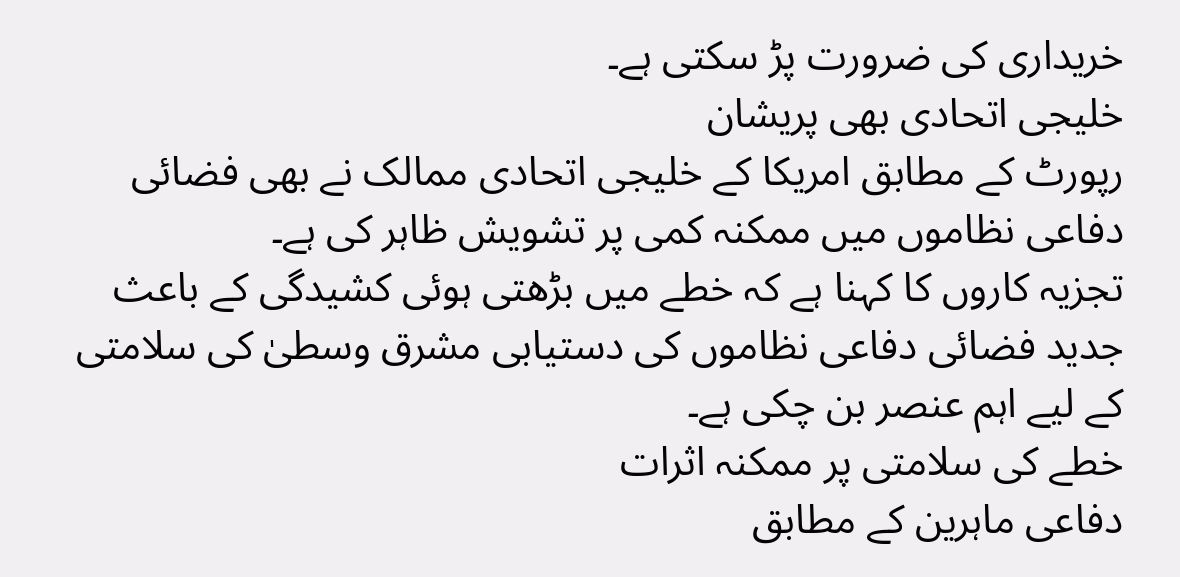خریداری کی ضرورت پڑ سکتی ہے۔
خلیجی اتحادی بھی پریشان
رپورٹ کے مطابق امریکا کے خلیجی اتحادی ممالک نے بھی فضائی دفاعی نظاموں میں ممکنہ کمی پر تشویش ظاہر کی ہے۔
تجزیہ کاروں کا کہنا ہے کہ خطے میں بڑھتی ہوئی کشیدگی کے باعث جدید فضائی دفاعی نظاموں کی دستیابی مشرق وسطیٰ کی سلامتی کے لیے اہم عنصر بن چکی ہے۔
خطے کی سلامتی پر ممکنہ اثرات
دفاعی ماہرین کے مطابق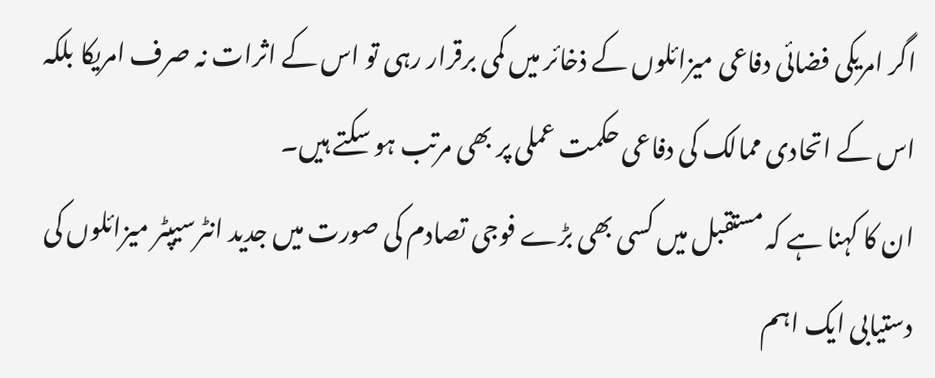اگر امریکی فضائی دفاعی میزائلوں کے ذخائر میں کمی برقرار رہی تو اس کے اثرات نہ صرف امریکا بلکہ اس کے اتحادی ممالک کی دفاعی حکمت عملی پر بھی مرتب ہو سکتے ہیں۔
ان کا کہنا ہے کہ مستقبل میں کسی بھی بڑے فوجی تصادم کی صورت میں جدید انٹرسیپٹر میزائلوں کی دستیابی ایک اہم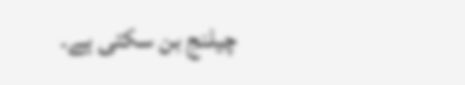چیلنج بن سکتی ہے۔